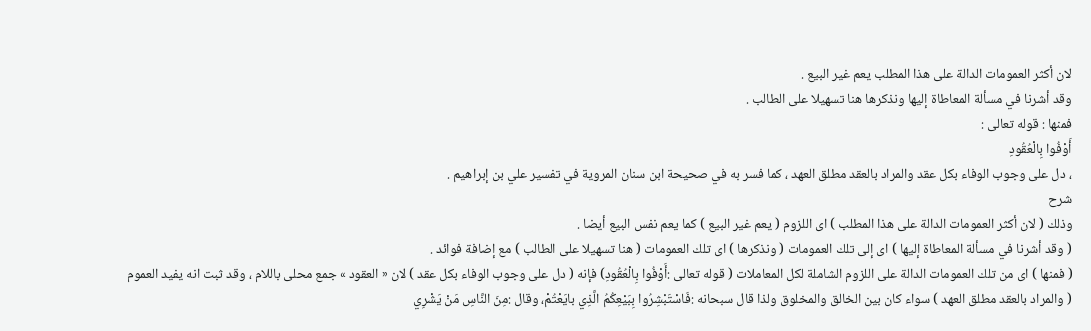لان أكثر العمومات الدالة على هذا المطلب يعم غير البيع .
وقد أشرنا في مسألة المعاطاة إليها ونذكرها هنا تسهيلا على الطالب .
فمنها : قوله تعالى :
أَوْفُوا بِالْعُقُودِ
، دل على وجوب الوفاء بكل عقد والمراد بالعقد مطلق العهد ، كما فسر به في صحيحة ابن سنان المروية في تفسير علي بن إبراهيم .
شرح
وذلك ( لان أكثر العمومات الدالة على هذا المطلب ) اى اللزوم ( يعم غير البيع ) كما يعم نفس البيع أيضا .
( وقد أشرنا في مسألة المعاطاة إليها ) اى إلى تلك العمومات ( ونذكرها ) اى تلك العمومات ( هنا تسهيلا على الطالب ) مع إضافة فوائد .
( فمنها ) اى من تلك العمومات الدالة على اللزوم الشاملة لكل المعاملات ( قوله تعالى :أَوْفُوا بِالْعُقُودِ) فإنه ( دل على وجوب الوفاء بكل عقد ) لان « العقود » جمع محلى باللام ، وقد ثبت انه يفيد العموم
( والمراد بالعقد مطلق العهد ) سواء كان بين الخالق والمخلوق ولذا قال سبحانه :فَاسْتَبْشِرُوا بِبَيْعِكُمُ الَّذِي بايَعْتُمْ، وقال :مِنَ النَّاسِ مَنْ يَشْرِي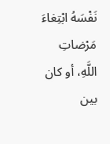نَفْسَهُ ابْتِغاءَ مَرْضاتِ اللَّهِ، أو كان بين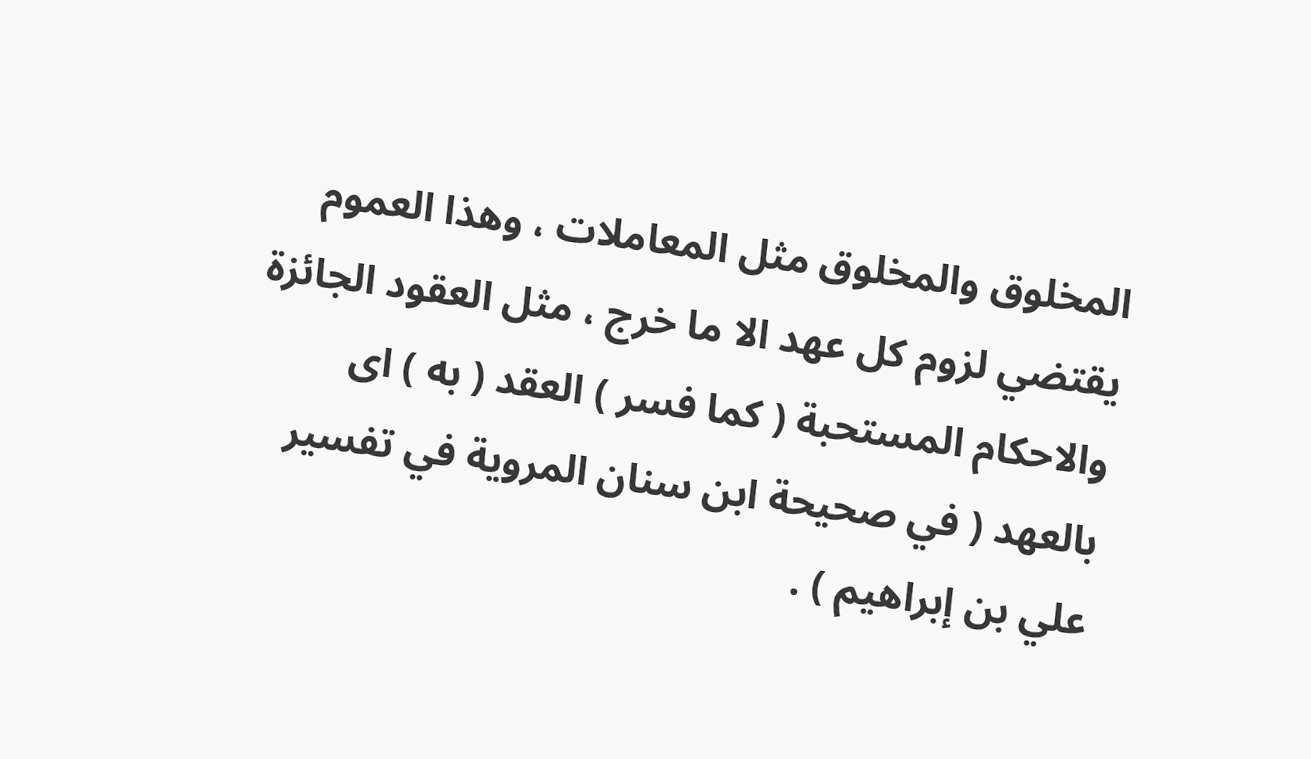المخلوق والمخلوق مثل المعاملات ، وهذا العموم يقتضي لزوم كل عهد الا ما خرج ، مثل العقود الجائزة والاحكام المستحبة ( كما فسر ) العقد ( به ) اى بالعهد ( في صحيحة ابن سنان المروية في تفسير علي بن إبراهيم ) .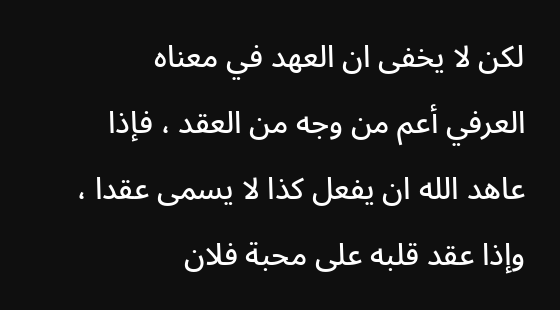لكن لا يخفى ان العهد في معناه العرفي أعم من وجه من العقد ، فإذا عاهد الله ان يفعل كذا لا يسمى عقدا ، وإذا عقد قلبه على محبة فلان